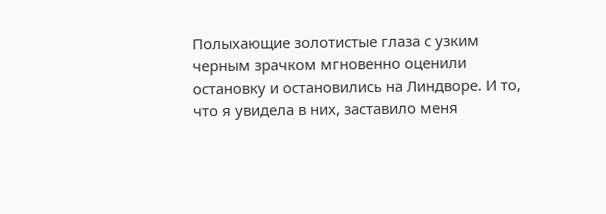Полыхающие золотистые глаза с узким черным зрачком мгновенно оценили остановку и остановились на Линдворе. И то, что я увидела в них, заставило меня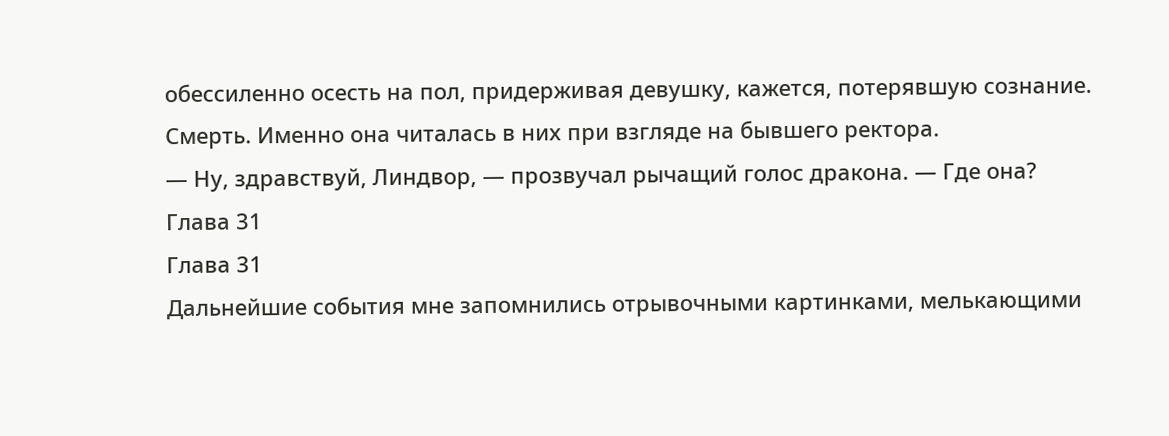обессиленно осесть на пол, придерживая девушку, кажется, потерявшую сознание.
Смерть. Именно она читалась в них при взгляде на бывшего ректора.
— Ну, здравствуй, Линдвор, — прозвучал рычащий голос дракона. — Где она?
Глава 31
Глава 31
Дальнейшие события мне запомнились отрывочными картинками, мелькающими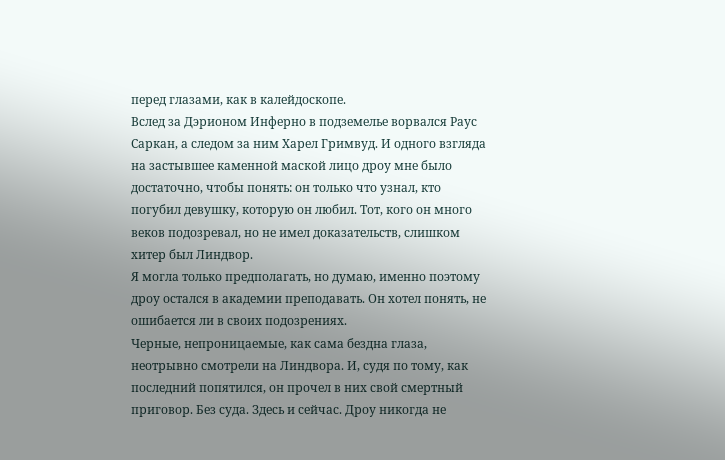перед глазами, как в калейдоскопе.
Вслед за Дэрионом Инферно в подземелье ворвался Раус Саркан, а следом за ним Харел Гримвуд. И одного взгляда на застывшее каменной маской лицо дроу мне было достаточно, чтобы понять: он только что узнал, кто погубил девушку, которую он любил. Тот, кого он много веков подозревал, но не имел доказательств, слишком хитер был Линдвор.
Я могла только предполагать, но думаю, именно поэтому дроу остался в академии преподавать. Он хотел понять, не ошибается ли в своих подозрениях.
Черные, непроницаемые, как сама бездна глаза, неотрывно смотрели на Линдвора. И, судя по тому, как последний попятился, он прочел в них свой смертный приговор. Без суда. Здесь и сейчас. Дроу никогда не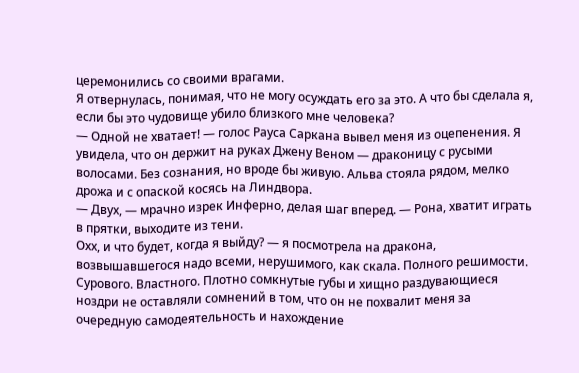церемонились со своими врагами.
Я отвернулась, понимая, что не могу осуждать его за это. А что бы сделала я, если бы это чудовище убило близкого мне человека?
— Одной не хватает! — голос Рауса Саркана вывел меня из оцепенения. Я увидела, что он держит на руках Джену Веном — драконицу с русыми волосами. Без сознания, но вроде бы живую. Альва стояла рядом, мелко дрожа и с опаской косясь на Линдвора.
— Двух, — мрачно изрек Инферно, делая шаг вперед. — Рона, хватит играть в прятки, выходите из тени.
Охх, и что будет, когда я выйду? — я посмотрела на дракона, возвышавшегося надо всеми, нерушимого, как скала. Полного решимости. Сурового. Властного. Плотно сомкнутые губы и хищно раздувающиеся ноздри не оставляли сомнений в том, что он не похвалит меня за очередную самодеятельность и нахождение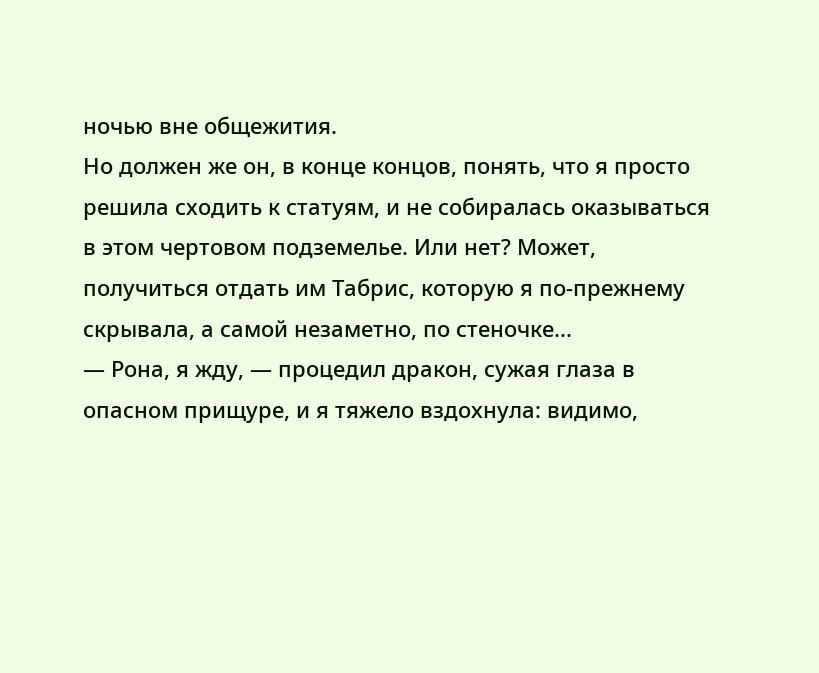ночью вне общежития.
Но должен же он, в конце концов, понять, что я просто решила сходить к статуям, и не собиралась оказываться в этом чертовом подземелье. Или нет? Может, получиться отдать им Табрис, которую я по-прежнему скрывала, а самой незаметно, по стеночке...
— Рона, я жду, — процедил дракон, сужая глаза в опасном прищуре, и я тяжело вздохнула: видимо,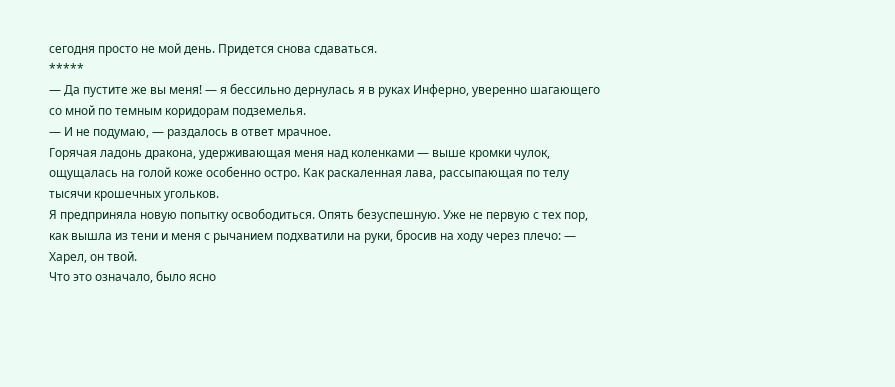сегодня просто не мой день. Придется снова сдаваться.
*****
— Да пустите же вы меня! — я бессильно дернулась я в руках Инферно, уверенно шагающего со мной по темным коридорам подземелья.
— И не подумаю, — раздалось в ответ мрачное.
Горячая ладонь дракона, удерживающая меня над коленками — выше кромки чулок, ощущалась на голой коже особенно остро. Как раскаленная лава, рассыпающая по телу тысячи крошечных угольков.
Я предприняла новую попытку освободиться. Опять безуспешную. Уже не первую с тех пор, как вышла из тени и меня с рычанием подхватили на руки, бросив на ходу через плечо: — Харел, он твой.
Что это означало, было ясно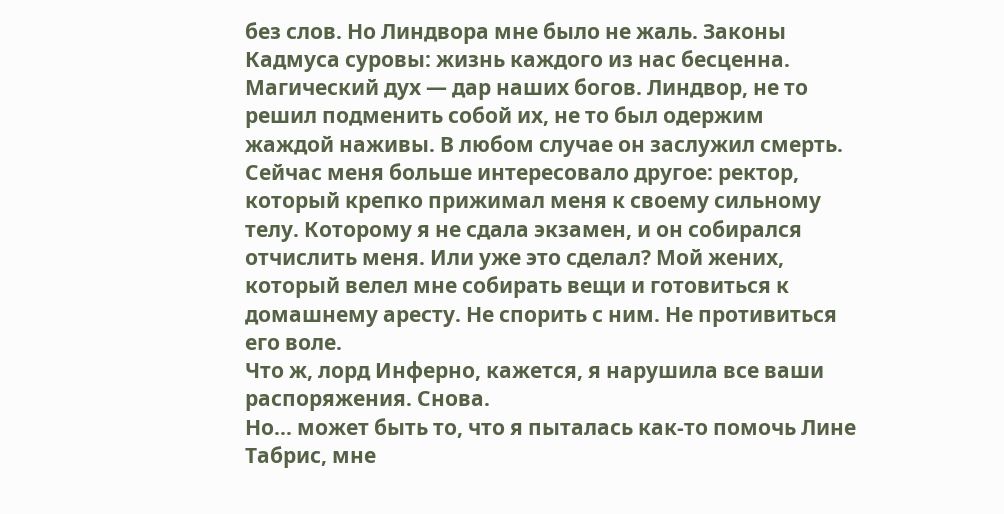без слов. Но Линдвора мне было не жаль. Законы Кадмуса суровы: жизнь каждого из нас бесценна. Магический дух — дар наших богов. Линдвор, не то решил подменить собой их, не то был одержим жаждой наживы. В любом случае он заслужил смерть.
Сейчас меня больше интересовало другое: ректор, который крепко прижимал меня к своему сильному телу. Которому я не сдала экзамен, и он собирался отчислить меня. Или уже это сделал? Мой жених, который велел мне собирать вещи и готовиться к домашнему аресту. Не спорить с ним. Не противиться его воле.
Что ж, лорд Инферно, кажется, я нарушила все ваши распоряжения. Снова.
Но... может быть то, что я пыталась как-то помочь Лине Табрис, мне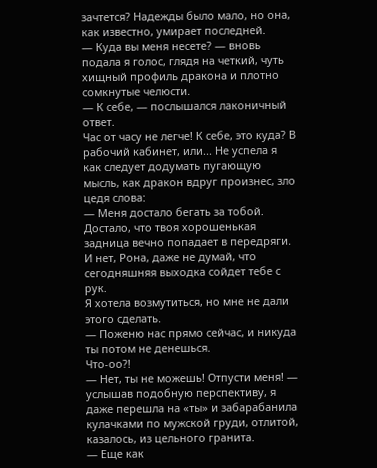зачтется? Надежды было мало, но она, как известно, умирает последней.
— Куда вы меня несете? — вновь подала я голос, глядя на четкий, чуть хищный профиль дракона и плотно сомкнутые челюсти.
— К себе, — послышался лаконичный ответ.
Час от часу не легче! К себе, это куда? В рабочий кабинет, или... Не успела я как следует додумать пугающую мысль, как дракон вдруг произнес, зло цедя слова:
— Меня достало бегать за тобой. Достало, что твоя хорошенькая задница вечно попадает в передряги. И нет, Рона, даже не думай, что сегодняшняя выходка сойдет тебе с рук.
Я хотела возмутиться, но мне не дали этого сделать.
— Поженю нас прямо сейчас, и никуда ты потом не денешься.
Что-оо?!
— Нет, ты не можешь! Отпусти меня! — услышав подобную перспективу, я даже перешла на «ты» и забарабанила кулачками по мужской груди, отлитой, казалось, из цельного гранита.
— Еще как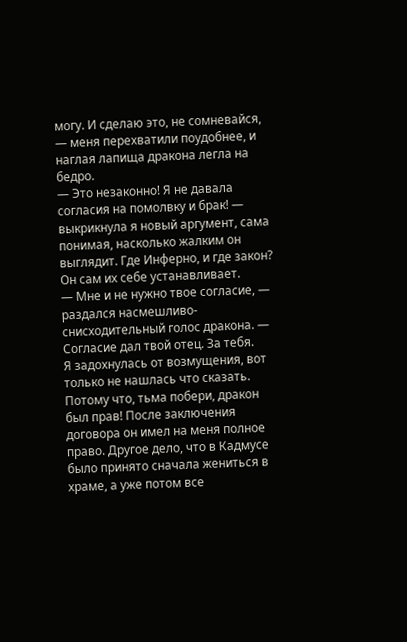могу. И сделаю это, не сомневайся, — меня перехватили поудобнее, и наглая лапища дракона легла на бедро.
— Это незаконно! Я не давала согласия на помолвку и брак! — выкрикнула я новый аргумент, сама понимая, насколько жалким он выглядит. Где Инферно, и где закон? Он сам их себе устанавливает.
— Мне и не нужно твое согласие, — раздался насмешливо-снисходительный голос дракона. — Согласие дал твой отец. За тебя.
Я задохнулась от возмущения, вот только не нашлась что сказать. Потому что, тьма побери, дракон был прав! После заключения договора он имел на меня полное право. Другое дело, что в Кадмусе было принято сначала жениться в храме, а уже потом все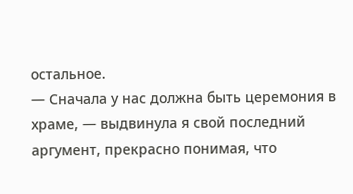остальное.
— Сначала у нас должна быть церемония в храме, — выдвинула я свой последний аргумент, прекрасно понимая, что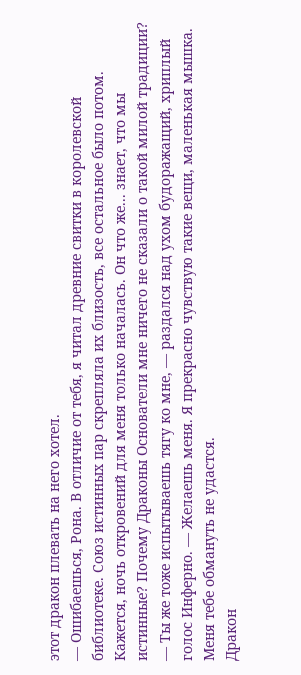этот дракон плевать на него хотел.
— Ошибаешься, Рона. В отличие от тебя, я читал древние свитки в королевской библиотеке. Союз истинных пар скрепляла их близость, все остальное было потом.
Кажется, ночь откровений для меня только началась. Он что же... знает, что мы истинные? Почему Драконы Основатели мне ничего не сказали о такой милой традиции?
— Ты же тоже испытываешь тягу ко мне, — раздался над ухом будоражащий, хриплый голос Инферно. — Желаешь меня. Я прекрасно чувствую такие вещи, маленькая мышка. Меня тебе обмануть не удастся.
Дракон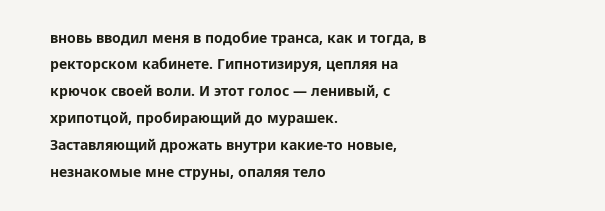вновь вводил меня в подобие транса, как и тогда, в ректорском кабинете. Гипнотизируя, цепляя на крючок своей воли. И этот голос — ленивый, с хрипотцой, пробирающий до мурашек. Заставляющий дрожать внутри какие-то новые, незнакомые мне струны, опаляя тело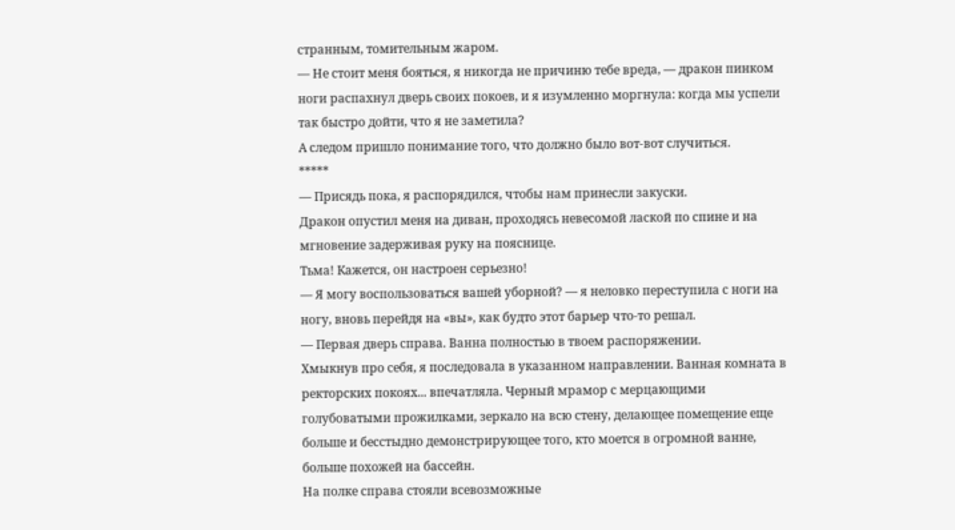странным, томительным жаром.
— Не стоит меня бояться, я никогда не причиню тебе вреда, — дракон пинком ноги распахнул дверь своих покоев, и я изумленно моргнула: когда мы успели так быстро дойти, что я не заметила?
А следом пришло понимание того, что должно было вот-вот случиться.
*****
— Присядь пока, я распорядился, чтобы нам принесли закуски.
Дракон опустил меня на диван, проходясь невесомой лаской по спине и на мгновение задерживая руку на пояснице.
Тьма! Кажется, он настроен серьезно!
— Я могу воспользоваться вашей уборной? — я неловко переступила с ноги на ногу, вновь перейдя на «вы», как будто этот барьер что-то решал.
— Первая дверь справа. Ванна полностью в твоем распоряжении.
Хмыкнув про себя, я последовала в указанном направлении. Ванная комната в ректорских покоях... впечатляла. Черный мрамор с мерцающими голубоватыми прожилками, зеркало на всю стену, делающее помещение еще больше и бесстыдно демонстрирующее того, кто моется в огромной ванне, больше похожей на бассейн.
На полке справа стояли всевозможные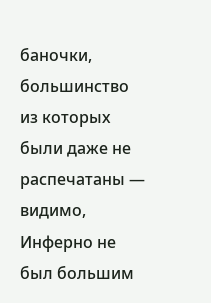баночки, большинство из которых были даже не распечатаны — видимо, Инферно не был большим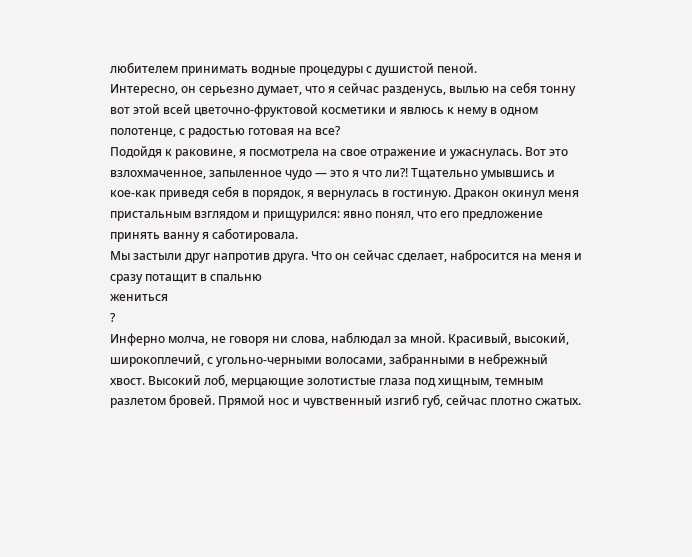любителем принимать водные процедуры с душистой пеной.
Интересно, он серьезно думает, что я сейчас разденусь, вылью на себя тонну вот этой всей цветочно-фруктовой косметики и явлюсь к нему в одном полотенце, с радостью готовая на все?
Подойдя к раковине, я посмотрела на свое отражение и ужаснулась. Вот это взлохмаченное, запыленное чудо — это я что ли?! Тщательно умывшись и кое-как приведя себя в порядок, я вернулась в гостиную. Дракон окинул меня пристальным взглядом и прищурился: явно понял, что его предложение принять ванну я саботировала.
Мы застыли друг напротив друга. Что он сейчас сделает, набросится на меня и сразу потащит в спальню
жениться
?
Инферно молча, не говоря ни слова, наблюдал за мной. Красивый, высокий, широкоплечий, с угольно-черными волосами, забранными в небрежный хвост. Высокий лоб, мерцающие золотистые глаза под хищным, темным разлетом бровей. Прямой нос и чувственный изгиб губ, сейчас плотно сжатых.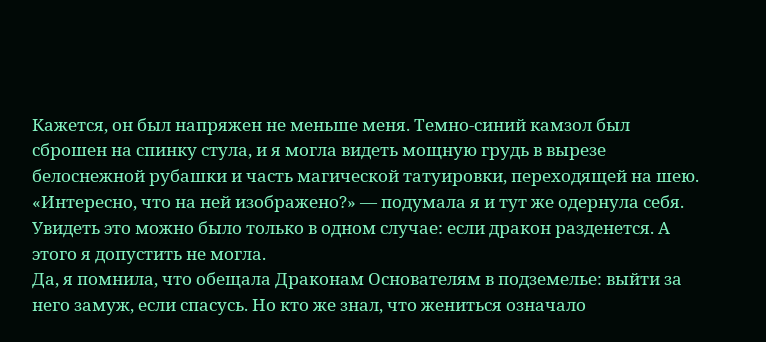Кажется, он был напряжен не меньше меня. Темно-синий камзол был сброшен на спинку стула, и я могла видеть мощную грудь в вырезе белоснежной рубашки и часть магической татуировки, переходящей на шею.
«Интересно, что на ней изображено?» — подумала я и тут же одернула себя. Увидеть это можно было только в одном случае: если дракон разденется. А этого я допустить не могла.
Да, я помнила, что обещала Драконам Основателям в подземелье: выйти за него замуж, если спасусь. Но кто же знал, что жениться означало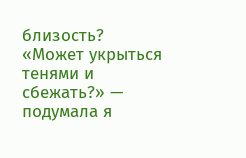близость?
«Может укрыться тенями и сбежать?» — подумала я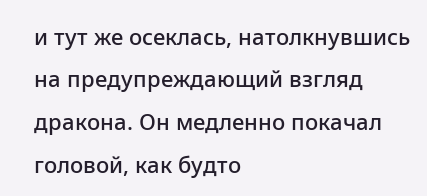и тут же осеклась, натолкнувшись на предупреждающий взгляд дракона. Он медленно покачал головой, как будто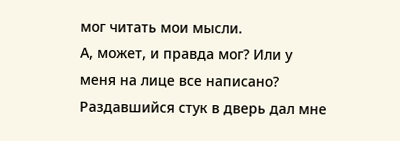мог читать мои мысли.
А, может, и правда мог? Или у меня на лице все написано?
Раздавшийся стук в дверь дал мне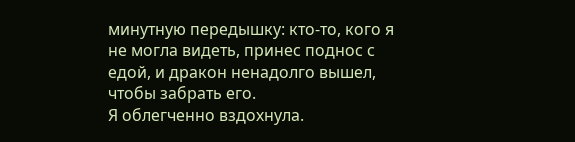минутную передышку: кто-то, кого я не могла видеть, принес поднос с едой, и дракон ненадолго вышел, чтобы забрать его.
Я облегченно вздохнула.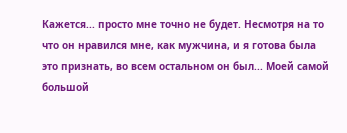Кажется... просто мне точно не будет. Несмотря на то что он нравился мне, как мужчина, и я готова была это признать, во всем остальном он был... Моей самой большой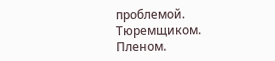проблемой. Тюремщиком. Пленом.